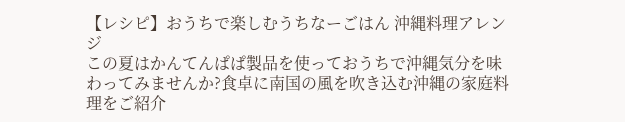【レシピ】おうちで楽しむうちなーごはん 沖縄料理アレンジ
この夏はかんてんぱぱ製品を使っておうちで沖縄気分を味わってみませんか?食卓に南国の風を吹き込む沖縄の家庭料理をご紹介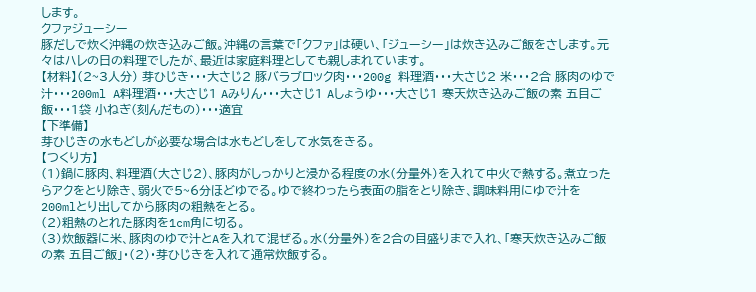します。
クファジューシー
豚だしで炊く沖縄の炊き込みご飯。沖縄の言葉で「クファ」は硬い、「ジューシー」は炊き込みご飯をさします。元々はハレの日の料理でしたが、最近は家庭料理としても親しまれています。
【材料】(2~3人分) 芽ひじき・・・大さじ2 豚バラブロック肉・・・200g 料理酒・・・大さじ2 米・・・2合 豚肉のゆで汁・・・200ml A料理酒・・・大さじ1 Aみりん・・・大さじ1 Aしょうゆ・・・大さじ1 寒天炊き込みご飯の素 五目ご飯・・・1袋 小ねぎ(刻んだもの)・・・適宜
【下準備】
芽ひじきの水もどしが必要な場合は水もどしをして水気をきる。
【つくり方】
(1)鍋に豚肉、料理酒(大さじ2)、豚肉がしっかりと浸かる程度の水(分量外)を入れて中火で熱する。煮立ったらアクをとり除き、弱火で5~6分ほどゆでる。ゆで終わったら表面の脂をとり除き、調味料用にゆで汁を200mlとり出してから豚肉の粗熱をとる。
(2)粗熱のとれた豚肉を1cm角に切る。
(3)炊飯器に米、豚肉のゆで汁とAを入れて混ぜる。水(分量外)を2合の目盛りまで入れ、「寒天炊き込みご飯の素 五目ご飯」・(2)・芽ひじきを入れて通常炊飯する。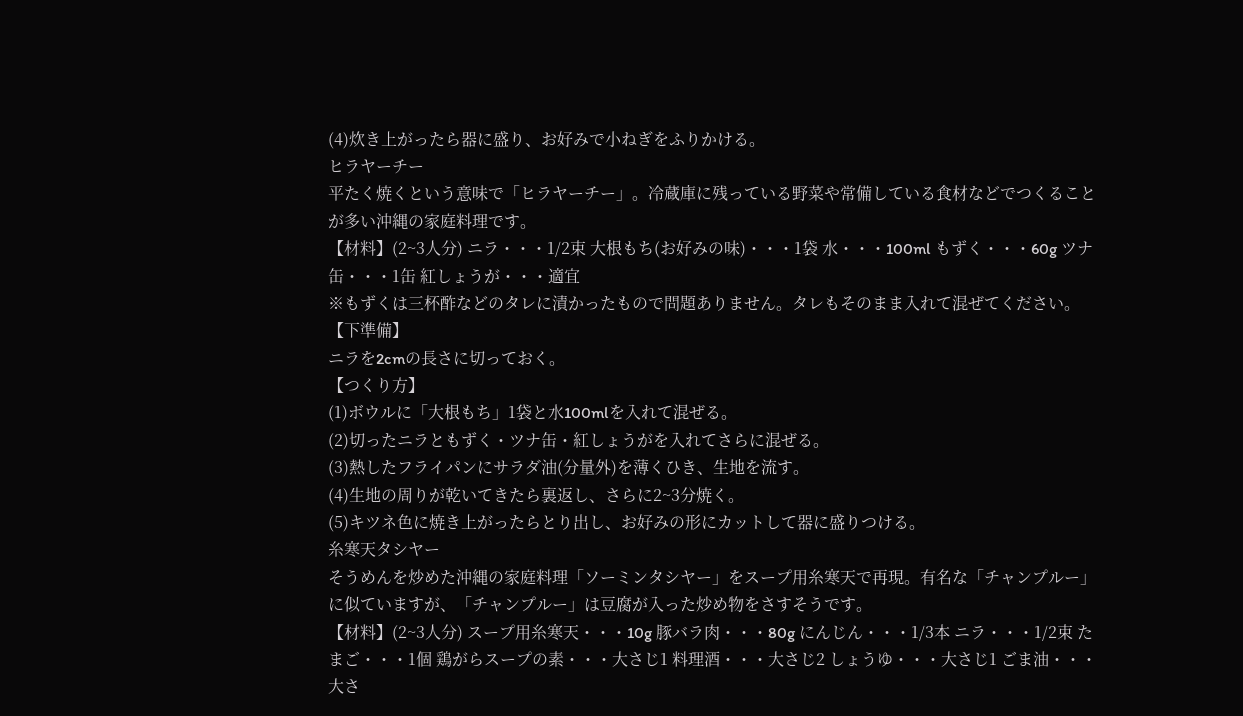(4)炊き上がったら器に盛り、お好みで小ねぎをふりかける。
ヒラヤーチー
平たく焼くという意味で「ヒラヤーチー」。冷蔵庫に残っている野菜や常備している食材などでつくることが多い沖縄の家庭料理です。
【材料】(2~3人分) ニラ・・・1/2束 大根もち(お好みの味)・・・1袋 水・・・100ml もずく・・・60g ツナ缶・・・1缶 紅しょうが・・・適宜
※もずくは三杯酢などのタレに漬かったもので問題ありません。タレもそのまま入れて混ぜてください。
【下準備】
ニラを2cmの長さに切っておく。
【つくり方】
(1)ボウルに「大根もち」1袋と水100mlを入れて混ぜる。
(2)切ったニラともずく・ツナ缶・紅しょうがを入れてさらに混ぜる。
(3)熱したフライパンにサラダ油(分量外)を薄くひき、生地を流す。
(4)生地の周りが乾いてきたら裏返し、さらに2~3分焼く。
(5)キツネ色に焼き上がったらとり出し、お好みの形にカットして器に盛りつける。
糸寒天タシヤー
そうめんを炒めた沖縄の家庭料理「ソーミンタシヤー」をスープ用糸寒天で再現。有名な「チャンプルー」に似ていますが、「チャンプルー」は豆腐が入った炒め物をさすそうです。
【材料】(2~3人分) スープ用糸寒天・・・10g 豚バラ肉・・・80g にんじん・・・1/3本 ニラ・・・1/2束 たまご・・・1個 鶏がらスープの素・・・大さじ1 料理酒・・・大さじ2 しょうゆ・・・大さじ1 ごま油・・・大さ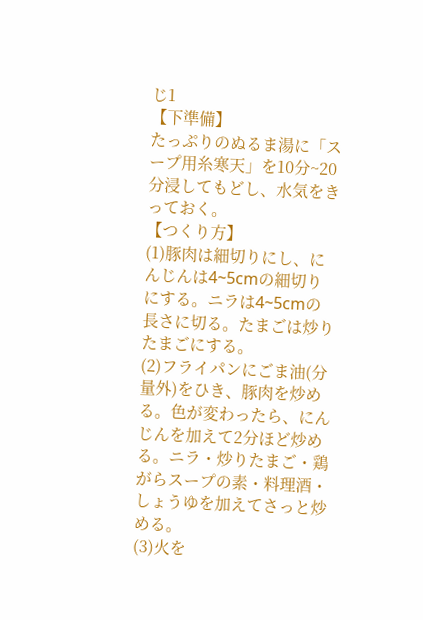じ1
【下準備】
たっぷりのぬるま湯に「スープ用糸寒天」を10分~20分浸してもどし、水気をきっておく。
【つくり方】
(1)豚肉は細切りにし、にんじんは4~5cmの細切りにする。ニラは4~5cmの長さに切る。たまごは炒りたまごにする。
(2)フライパンにごま油(分量外)をひき、豚肉を炒める。色が変わったら、にんじんを加えて2分ほど炒める。ニラ・炒りたまご・鶏がらスープの素・料理酒・しょうゆを加えてさっと炒める。
(3)火を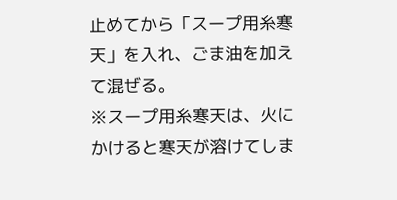止めてから「スープ用糸寒天」を入れ、ごま油を加えて混ぜる。
※スープ用糸寒天は、火にかけると寒天が溶けてしま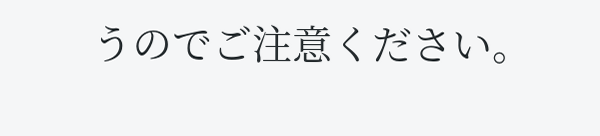うのでご注意ください。